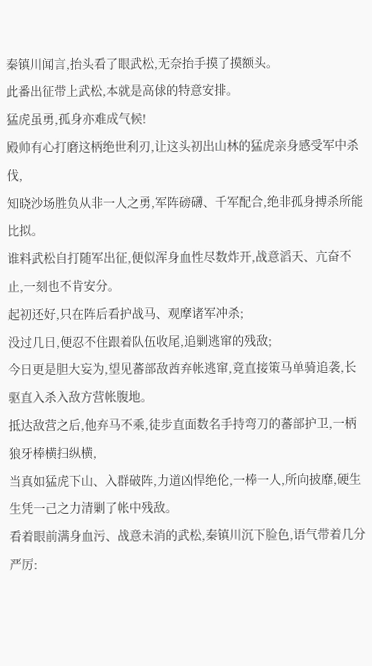秦镇川闻言,抬头看了眼武松,无奈抬手摸了摸额头。
此番出征带上武松,本就是高俅的特意安排。
猛虎虽勇,孤身亦难成气候!
殿帅有心打磨这柄绝世利刃,让这头初出山林的猛虎亲身感受军中杀伐,
知晓沙场胜负从非一人之勇,军阵磅礴、千军配合,绝非孤身搏杀所能比拟。
谁料武松自打随军出征,便似浑身血性尽数炸开,战意滔天、亢奋不止,一刻也不肯安分。
起初还好,只在阵后看护战马、观摩诸军冲杀;
没过几日,便忍不住跟着队伍收尾,追剿逃窜的残敌;
今日更是胆大妄为,望见蕃部敌酋弃帐逃窜,竟直接策马单骑追袭,长驱直入杀入敌方营帐腹地。
抵达敌营之后,他弃马不乘,徒步直面数名手持弯刀的蕃部护卫,一柄狼牙棒横扫纵横,
当真如猛虎下山、入群破阵,力道凶悍绝伦,一棒一人,所向披靡,硬生生凭一己之力清剿了帐中残敌。
看着眼前满身血污、战意未消的武松,秦镇川沉下脸色,语气带着几分严厉: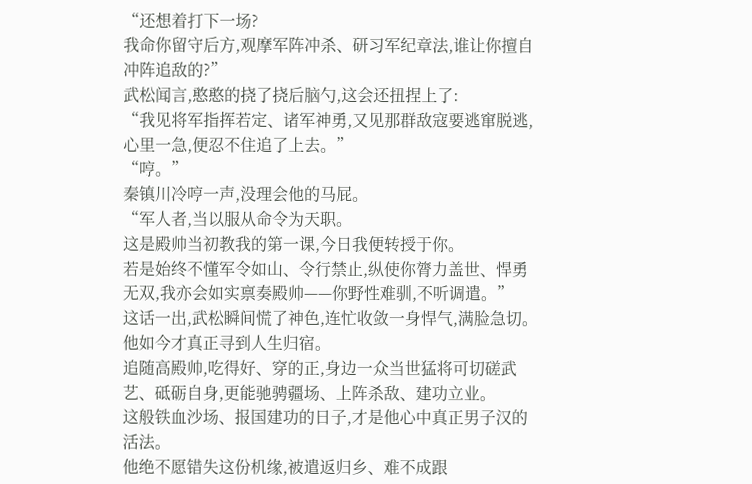“还想着打下一场?
我命你留守后方,观摩军阵冲杀、研习军纪章法,谁让你擅自冲阵追敌的?”
武松闻言,憨憨的挠了挠后脑勺,这会还扭捏上了:
“我见将军指挥若定、诸军神勇,又见那群敌寇要逃窜脱逃,心里一急,便忍不住追了上去。”
“哼。”
秦镇川冷哼一声,没理会他的马屁。
“军人者,当以服从命令为天职。
这是殿帅当初教我的第一课,今日我便转授于你。
若是始终不懂军令如山、令行禁止,纵使你膂力盖世、悍勇无双,我亦会如实禀奏殿帅——你野性难驯,不听调遣。”
这话一出,武松瞬间慌了神色,连忙收敛一身悍气,满脸急切。
他如今才真正寻到人生归宿。
追随高殿帅,吃得好、穿的正,身边一众当世猛将可切磋武艺、砥砺自身,更能驰骋疆场、上阵杀敌、建功立业。
这般铁血沙场、报国建功的日子,才是他心中真正男子汉的活法。
他绝不愿错失这份机缘,被遣返归乡、难不成跟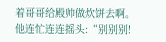着哥哥给殿帅做炊饼去啊。
他连忙连连摇头:“别别别!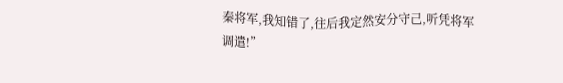秦将军,我知错了,往后我定然安分守己,听凭将军调遣!”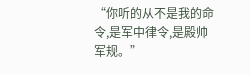“你听的从不是我的命令,是军中律令,是殿帅军规。”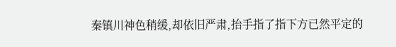秦镇川神色稍缓,却依旧严肃,抬手指了指下方已然平定的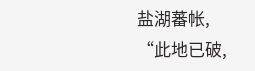盐湖蕃帐,
“此地已破,